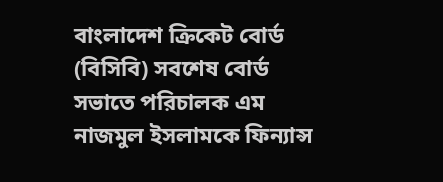বাংলাদেশ ক্রিকেট বোর্ড (বিসিবি) সবশেষ বোর্ড সভাতে পরিচালক এম নাজমুল ইসলামকে ফিন্যান্স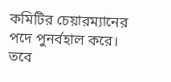কমিটির চেয়ারম্যানের পদে পুনর্বহাল করে। তবে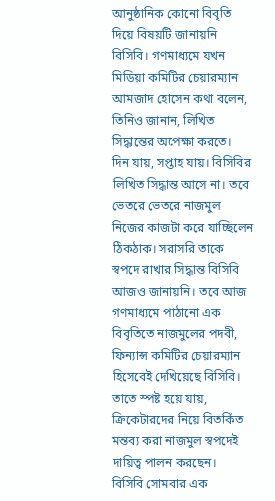আনুষ্ঠানিক কোনো বিবৃতি দিয়ে বিষয়টি জানায়নি বিসিবি। গণমাধ্যমে যখন মিডিয়া কমিটির চেয়ারম্যান আমজাদ হোসেন কথা বলেন, তিনিও জানান, লিখিত সিদ্ধান্তের অপেক্ষা করতে।
দিন যায়, সপ্তাহ যায়। বিসিবির লিখিত সিদ্ধান্ত আসে না। তবে ভেতরে ভেতরে নাজমুল নিজের কাজটা করে যাচ্ছিলেন ঠিকঠাক। সরাসরি তাকে স্বপদে রাখার সিদ্ধান্ত বিসিবি আজও জানায়নি। তবে আজ গণমাধ্যমে পাঠানো এক বিবৃতিতে নাজমুলের পদবী, ফিন্যান্স কমিটির চেয়ারম্যান হিসেবেই দেখিয়েছে বিসিবি। তাতে স্পষ্ট হয়ে যায়, ক্রিকেটারদের নিয়ে বিতর্কিত মন্তব্য করা নাজমুল স্বপদেই দায়িত্ব পালন করছেন।
বিসিবি সোমবার এক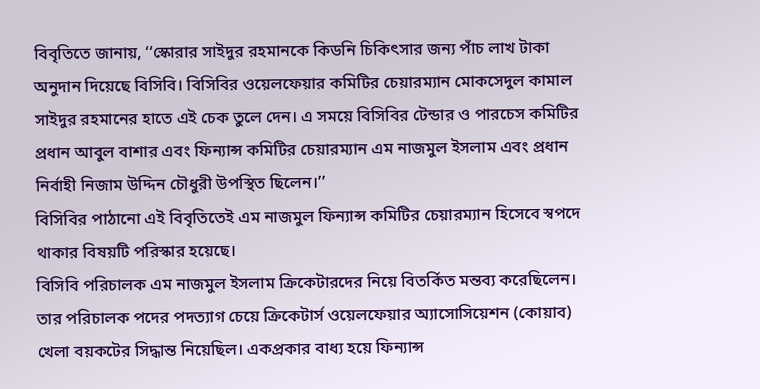বিবৃতিতে জানায়, ‘‘স্কোরার সাইদুর রহমানকে কিডনি চিকিৎসার জন্য পাঁচ লাখ টাকা অনুদান দিয়েছে বিসিবি। বিসিবির ওয়েলফেয়ার কমিটির চেয়ারম্যান মোকসেদুল কামাল সাইদুর রহমানের হাতে এই চেক তুলে দেন। এ সময়ে বিসিবির টেন্ডার ও পারচেস কমিটির প্রধান আবুল বাশার এবং ফিন্যান্স কমিটির চেয়ারম্যান এম নাজমুল ইসলাম এবং প্রধান নির্বাহী নিজাম উদ্দিন চৌধুরী উপস্থিত ছিলেন।’’
বিসিবির পাঠানো এই বিবৃতিতেই এম নাজমুল ফিন্যান্স কমিটির চেয়ারম্যান হিসেবে স্বপদে থাকার বিষয়টি পরিস্কার হয়েছে।
বিসিবি পরিচালক এম নাজমুল ইসলাম ক্রিকেটারদের নিয়ে বিতর্কিত মন্তব্য করেছিলেন। তার পরিচালক পদের পদত্যাগ চেয়ে ক্রিকেটার্স ওয়েলফেয়ার অ্যাসোসিয়েশন (কোয়াব) খেলা বয়কটের সিদ্ধান্ত নিয়েছিল। একপ্রকার বাধ্য হয়ে ফিন্যান্স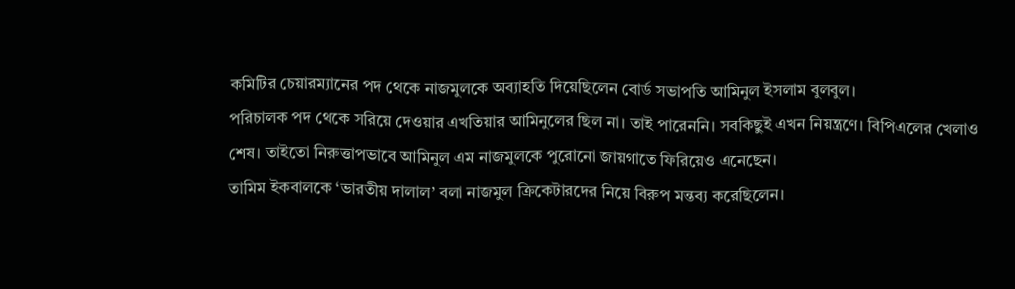কমিটির চেয়ারম্যানের পদ থেকে নাজমুলকে অব্যাহতি দিয়েছিলেন বোর্ড সভাপতি আমিনুল ইসলাম বুলবুল।
পরিচালক পদ থেকে সরিয়ে দেওয়ার এখতিয়ার আমিনুলের ছিল না। তাই পারেননি। সবকিছুই এখন নিয়ন্ত্রণে। বিপিএলের খেলাও শেষ। তাইতো নিরুত্তাপভাবে আমিনুল এম নাজমুলকে পুরোনো জায়গাতে ফিরিয়েও এনেছেন।
তামিম ইকবালকে ‘ভারতীয় দালাল’ বলা নাজমুল ক্রিকেটারদের নিয়ে বিরুপ মন্তব্য করেছিলেন।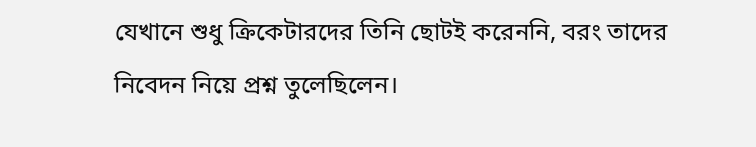যেখানে শুধু ক্রিকেটারদের তিনি ছোটই করেননি, বরং তাদের নিবেদন নিয়ে প্রশ্ন তুলেছিলেন।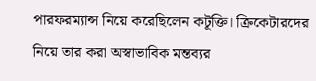পারফরম্যান্স নিয়ে করেছিলেন কটূক্তি। ক্রিকেটারদের নিয়ে তার করা অস্বাভাবিক মন্তব্যর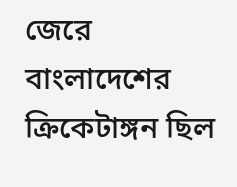জেরে বাংলাদেশের ক্রিকেটাঙ্গন ছিল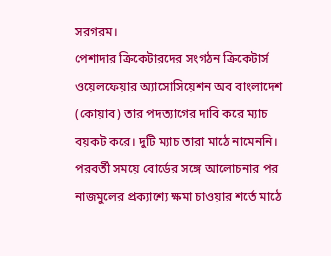সরগরম।
পেশাদার ক্রিকেটারদের সংগঠন ক্রিকেটার্স ওয়েলফেয়ার অ্যাসোসিয়েশন অব বাংলাদেশ (কোয়াব) তার পদত্যাগের দাবি করে ম্যাচ বয়কট করে। দুটি ম্যাচ তারা মাঠে নামেননি। পরবর্তী সময়ে বোর্ডের সঙ্গে আলোচনার পর নাজমুলের প্রক্যাশ্যে ক্ষমা চাওয়ার শর্তে মাঠে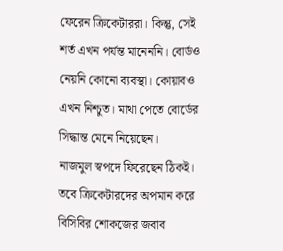ফেরেন ক্রিকেটাররা। কিন্তু, সেই শর্ত এখন পর্যন্ত মানেননি। বোর্ডও নেয়নি কোনো ব্যবস্থা। কোয়াবও এখন নিশ্চুত। মাথা পেতে বোর্ডের সিদ্ধান্ত মেনে নিয়েছেন।
নাজমুল স্বপদে ফিরেছেন ঠিকই। তবে ক্রিকেটারদের অপমান করে বিসিবির শোকজের জবাব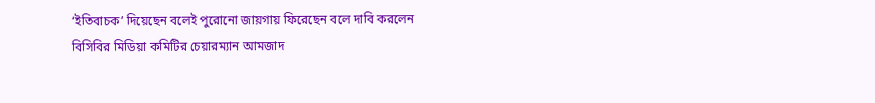‘ইতিবাচক’ দিয়েছেন বলেই পুরোনো জায়গায় ফিরেছেন বলে দাবি করলেন বিসিবির মিডিয়া কমিটির চেয়ারম্যান আমজাদ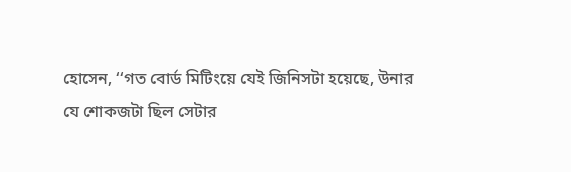হোসেন, ‘‘গত বোর্ড মিটিংয়ে যেই জিনিসটা হয়েছে, উনার যে শোকজটা ছিল সেটার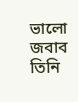ভালো জবাব তিনি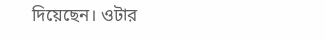দিয়েছেন। ওটার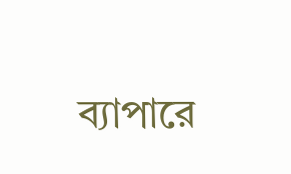ব্যাপারে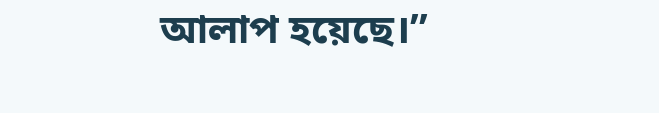আলাপ হয়েছে।’’